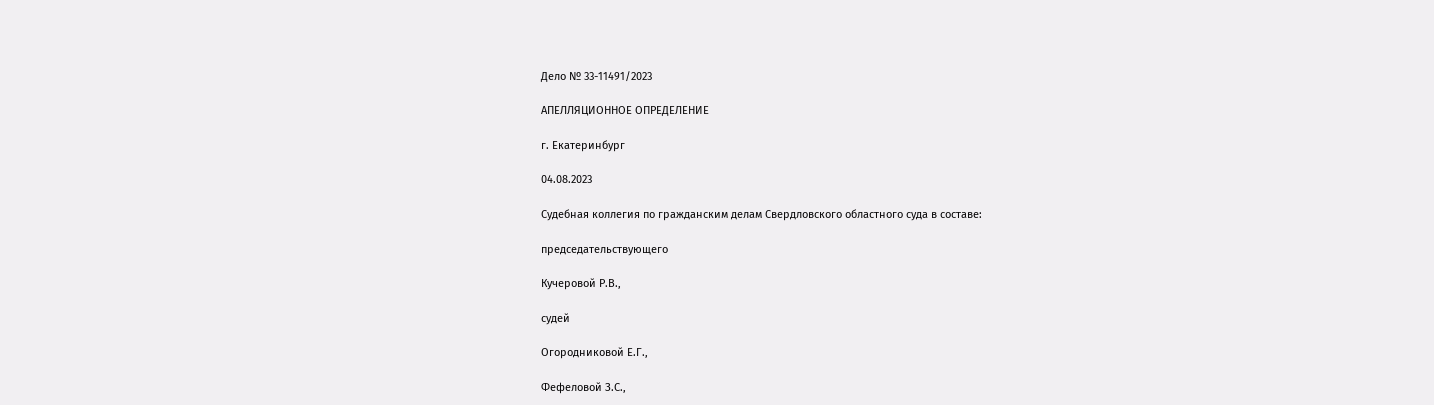Дело № 33-11491/2023

АПЕЛЛЯЦИОННОЕ ОПРЕДЕЛЕНИЕ

г. Екатеринбург

04.08.2023

Судебная коллегия по гражданским делам Свердловского областного суда в составе:

председательствующего

Кучеровой Р.В.,

судей

Огородниковой Е.Г.,

Фефеловой З.С.,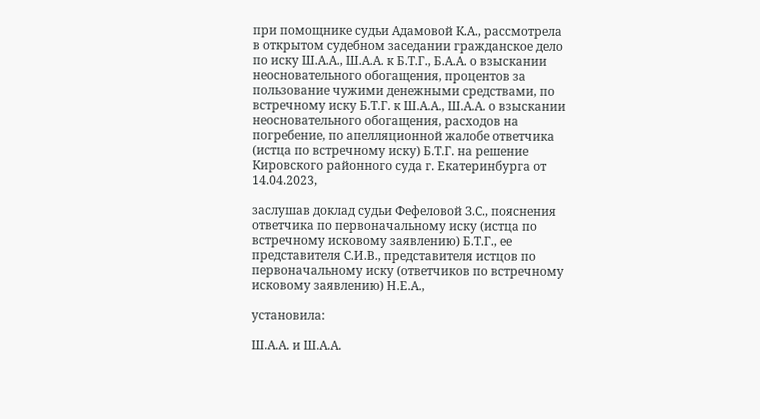при помощнике судьи Адамовой К.А., рассмотрела в открытом судебном заседании гражданское дело по иску Ш.А.А., Ш.А.А. к Б.Т.Г., Б.А.А. о взыскании неосновательного обогащения, процентов за пользование чужими денежными средствами, по встречному иску Б.Т.Г. к Ш.А.А., Ш.А.А. о взыскании неосновательного обогащения, расходов на погребение, по апелляционной жалобе ответчика (истца по встречному иску) Б.Т.Г. на решение Кировского районного суда г. Екатеринбурга от 14.04.2023,

заслушав доклад судьи Фефеловой З.С., пояснения ответчика по первоначальному иску (истца по встречному исковому заявлению) Б.Т.Г., ее представителя С.И.В., представителя истцов по первоначальному иску (ответчиков по встречному исковому заявлению) Н.Е.А.,

установила:

Ш.А.А. и Ш.А.А.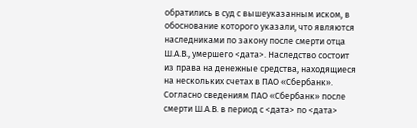обратились в суд с вышеуказанным иском, в обоснование которого указали, что являются наследниками по закону после смерти отца Ш.А.В., умершего <дата>. Наследство состоит из права на денежные средства, находящиеся на нескольких счетах в ПАО «Сбербанк». Согласно сведениям ПАО «Сбербанк» после смерти Ш.А.В. в период с <дата> по <дата>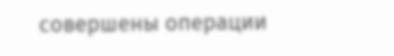совершены операции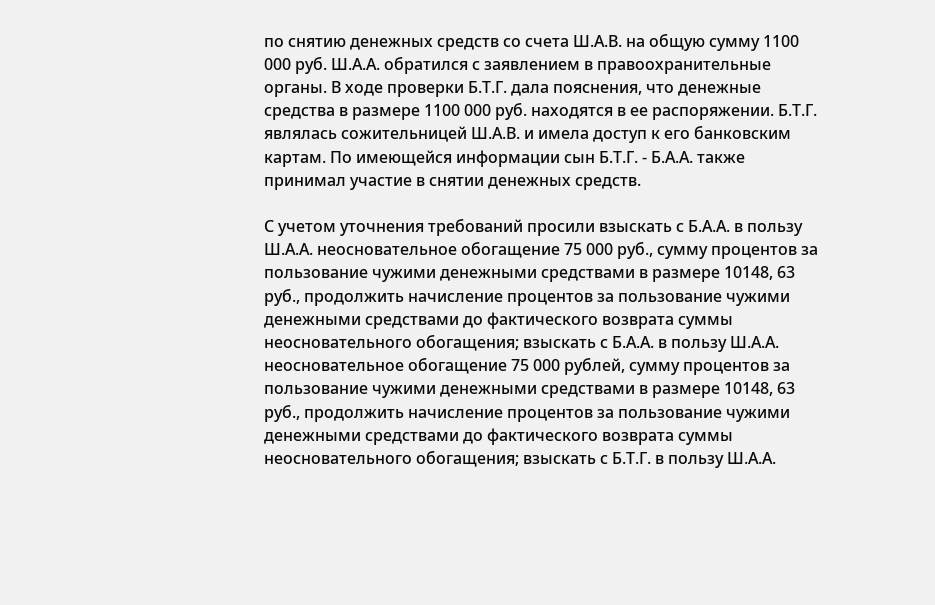по снятию денежных средств со счета Ш.А.В. на общую сумму 1100 000 руб. Ш.А.А. обратился с заявлением в правоохранительные органы. В ходе проверки Б.Т.Г. дала пояснения, что денежные средства в размере 1100 000 руб. находятся в ее распоряжении. Б.Т.Г. являлась сожительницей Ш.А.В. и имела доступ к его банковским картам. По имеющейся информации сын Б.Т.Г. - Б.А.А. также принимал участие в снятии денежных средств.

С учетом уточнения требований просили взыскать с Б.А.А. в пользу Ш.А.А. неосновательное обогащение 75 000 руб., сумму процентов за пользование чужими денежными средствами в размере 10148, 63 руб., продолжить начисление процентов за пользование чужими денежными средствами до фактического возврата суммы неосновательного обогащения; взыскать с Б.А.А. в пользу Ш.А.А. неосновательное обогащение 75 000 рублей, сумму процентов за пользование чужими денежными средствами в размере 10148, 63 руб., продолжить начисление процентов за пользование чужими денежными средствами до фактического возврата суммы неосновательного обогащения; взыскать с Б.Т.Г. в пользу Ш.А.А.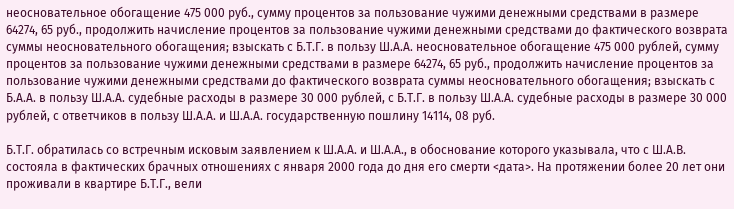неосновательное обогащение 475 000 руб., сумму процентов за пользование чужими денежными средствами в размере 64274, 65 руб., продолжить начисление процентов за пользование чужими денежными средствами до фактического возврата суммы неосновательного обогащения; взыскать с Б.Т.Г. в пользу Ш.А.А. неосновательное обогащение 475 000 рублей, сумму процентов за пользование чужими денежными средствами в размере 64274, 65 руб., продолжить начисление процентов за пользование чужими денежными средствами до фактического возврата суммы неосновательного обогащения; взыскать с Б.А.А. в пользу Ш.А.А. судебные расходы в размере 30 000 рублей, с Б.Т.Г. в пользу Ш.А.А. судебные расходы в размере 30 000 рублей, с ответчиков в пользу Ш.А.А. и Ш.А.А. государственную пошлину 14114, 08 руб.

Б.Т.Г. обратилась со встречным исковым заявлением к Ш.А.А. и Ш.А.А., в обоснование которого указывала, что с Ш.А.В. состояла в фактических брачных отношениях с января 2000 года до дня его смерти <дата>. На протяжении более 20 лет они проживали в квартире Б.Т.Г., вели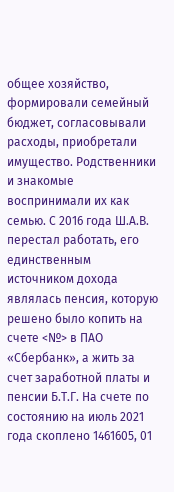общее хозяйство, формировали семейный бюджет, согласовывали расходы, приобретали имущество. Родственники и знакомые воспринимали их как семью. С 2016 года Ш.А.В. перестал работать, его единственным источником дохода являлась пенсия, которую решено было копить на счете <№> в ПАО «Сбербанк», а жить за счет заработной платы и пенсии Б.Т.Г. На счете по состоянию на июль 2021 года скоплено 1461605, 01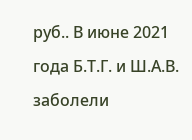руб.. В июне 2021 года Б.Т.Г. и Ш.А.В. заболели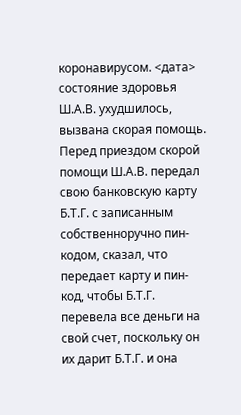коронавирусом. <дата> состояние здоровья Ш.А.В. ухудшилось, вызвана скорая помощь. Перед приездом скорой помощи Ш.А.В. передал свою банковскую карту Б.Т.Г. с записанным собственноручно пин-кодом, сказал, что передает карту и пин-код, чтобы Б.Т.Г. перевела все деньги на свой счет, поскольку он их дарит Б.Т.Г. и она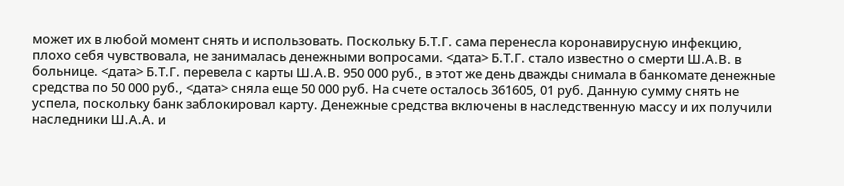может их в любой момент снять и использовать. Поскольку Б.Т.Г. сама перенесла коронавирусную инфекцию, плохо себя чувствовала, не занималась денежными вопросами. <дата> Б.Т.Г. стало известно о смерти Ш.А.В. в больнице. <дата> Б.Т.Г. перевела с карты Ш.А.В. 950 000 руб., в этот же день дважды снимала в банкомате денежные средства по 50 000 руб., <дата> сняла еще 50 000 руб. На счете осталось 361605, 01 руб. Данную сумму снять не успела, поскольку банк заблокировал карту. Денежные средства включены в наследственную массу и их получили наследники Ш.А.А. и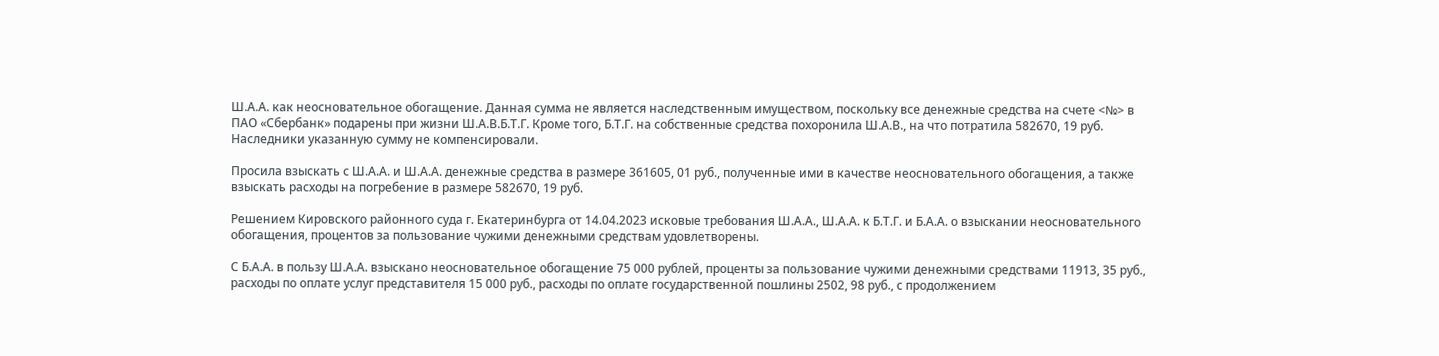Ш.А.А. как неосновательное обогащение. Данная сумма не является наследственным имуществом, поскольку все денежные средства на счете <№> в ПАО «Сбербанк» подарены при жизни Ш.А.В.Б.Т.Г. Кроме того, Б.Т.Г. на собственные средства похоронила Ш.А.В., на что потратила 582670, 19 руб. Наследники указанную сумму не компенсировали.

Просила взыскать с Ш.А.А. и Ш.А.А. денежные средства в размере 361605, 01 руб., полученные ими в качестве неосновательного обогащения, а также взыскать расходы на погребение в размере 582670, 19 руб.

Решением Кировского районного суда г. Екатеринбурга от 14.04.2023 исковые требования Ш.А.А., Ш.А.А. к Б.Т.Г. и Б.А.А. о взыскании неосновательного обогащения, процентов за пользование чужими денежными средствам удовлетворены.

С Б.А.А. в пользу Ш.А.А. взыскано неосновательное обогащение 75 000 рублей, проценты за пользование чужими денежными средствами 11913, 35 руб., расходы по оплате услуг представителя 15 000 руб., расходы по оплате государственной пошлины 2502, 98 руб., с продолжением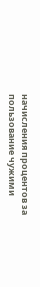начисления процентов за пользование чужими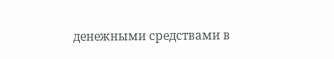денежными средствами в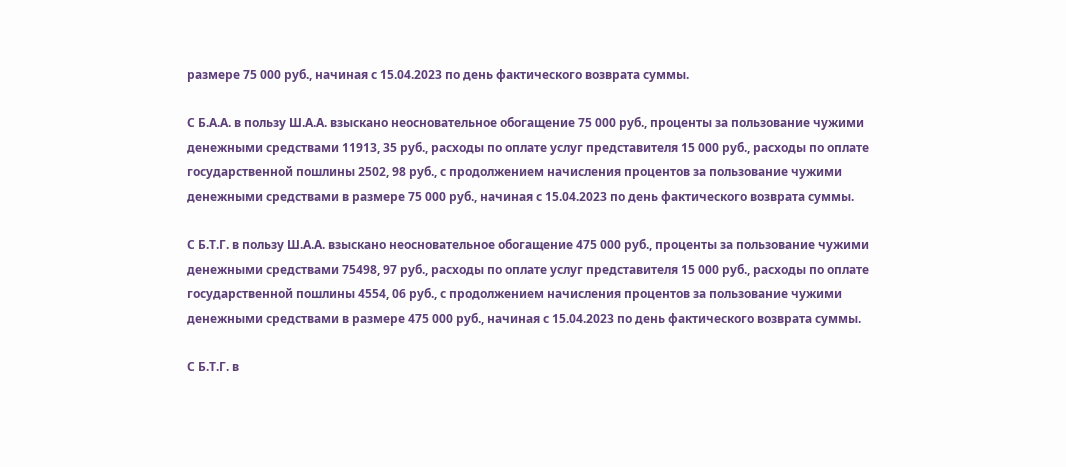размере 75 000 руб., начиная с 15.04.2023 по день фактического возврата суммы.

С Б.А.А. в пользу Ш.А.А. взыскано неосновательное обогащение 75 000 руб., проценты за пользование чужими денежными средствами 11913, 35 руб., расходы по оплате услуг представителя 15 000 руб., расходы по оплате государственной пошлины 2502, 98 руб., с продолжением начисления процентов за пользование чужими денежными средствами в размере 75 000 руб., начиная с 15.04.2023 по день фактического возврата суммы.

С Б.Т.Г. в пользу Ш.А.А. взыскано неосновательное обогащение 475 000 руб., проценты за пользование чужими денежными средствами 75498, 97 руб., расходы по оплате услуг представителя 15 000 руб., расходы по оплате государственной пошлины 4554, 06 руб., с продолжением начисления процентов за пользование чужими денежными средствами в размере 475 000 руб., начиная с 15.04.2023 по день фактического возврата суммы.

С Б.Т.Г. в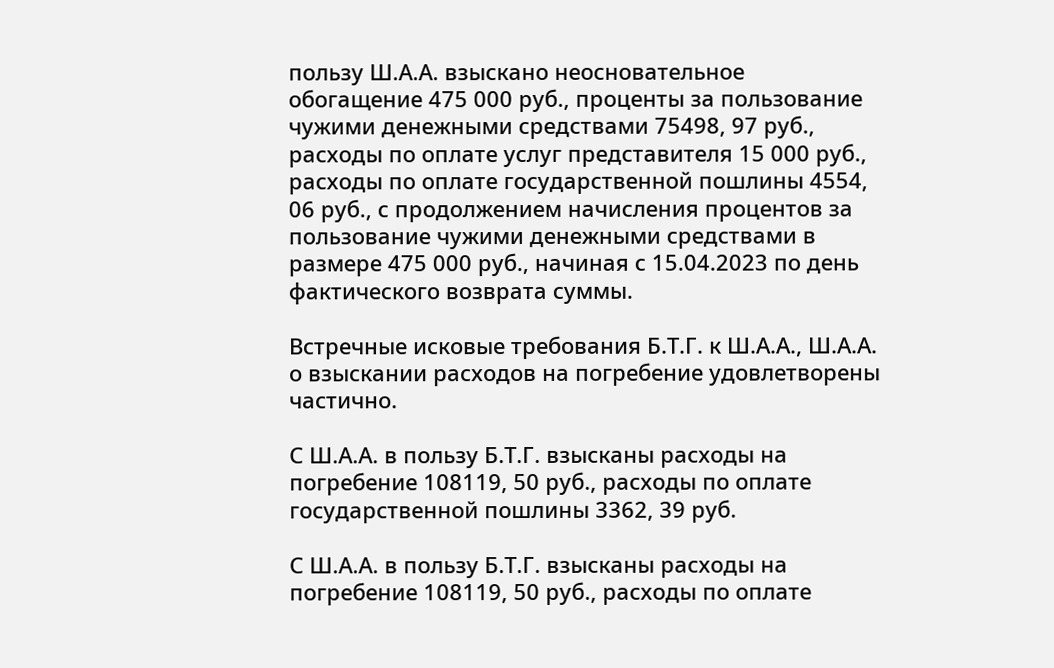пользу Ш.А.А. взыскано неосновательное обогащение 475 000 руб., проценты за пользование чужими денежными средствами 75498, 97 руб., расходы по оплате услуг представителя 15 000 руб., расходы по оплате государственной пошлины 4554, 06 руб., с продолжением начисления процентов за пользование чужими денежными средствами в размере 475 000 руб., начиная с 15.04.2023 по день фактического возврата суммы.

Встречные исковые требования Б.Т.Г. к Ш.А.А., Ш.А.А. о взыскании расходов на погребение удовлетворены частично.

С Ш.А.А. в пользу Б.Т.Г. взысканы расходы на погребение 108119, 50 руб., расходы по оплате государственной пошлины 3362, 39 руб.

С Ш.А.А. в пользу Б.Т.Г. взысканы расходы на погребение 108119, 50 руб., расходы по оплате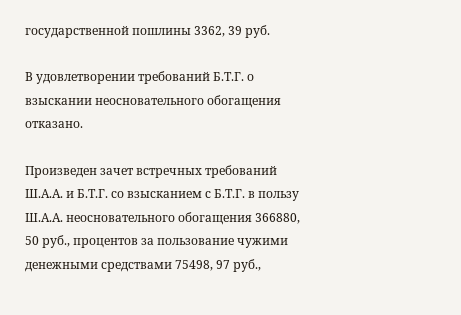государственной пошлины 3362, 39 руб.

В удовлетворении требований Б.Т.Г. о взыскании неосновательного обогащения отказано.

Произведен зачет встречных требований Ш.А.А. и Б.Т.Г. со взысканием с Б.Т.Г. в пользу Ш.А.А. неосновательного обогащения 366880, 50 руб., процентов за пользование чужими денежными средствами 75498, 97 руб.,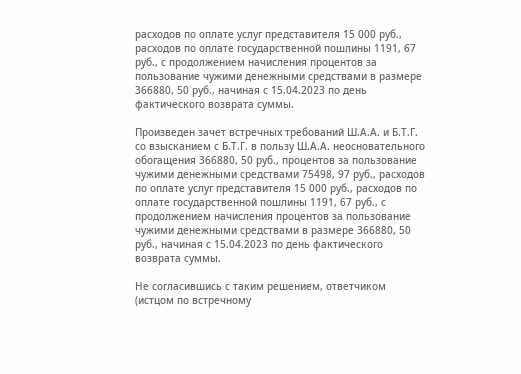расходов по оплате услуг представителя 15 000 руб., расходов по оплате государственной пошлины 1191, 67 руб., с продолжением начисления процентов за пользование чужими денежными средствами в размере 366880, 50 руб., начиная с 15.04.2023 по день фактического возврата суммы.

Произведен зачет встречных требований Ш.А.А. и Б.Т.Г. со взысканием с Б.Т.Г. в пользу Ш.А.А. неосновательного обогащения 366880, 50 руб., процентов за пользование чужими денежными средствами 75498, 97 руб., расходов по оплате услуг представителя 15 000 руб., расходов по оплате государственной пошлины 1191, 67 руб., с продолжением начисления процентов за пользование чужими денежными средствами в размере 366880, 50 руб., начиная с 15.04.2023 по день фактического возврата суммы.

Не согласившись с таким решением, ответчиком (истцом по встречному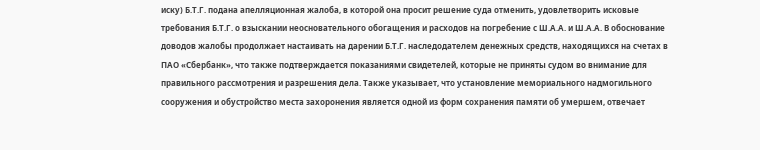иску) Б.Т.Г. подана апелляционная жалоба, в которой она просит решение суда отменить, удовлетворить исковые требования Б.Т.Г. о взыскании неосновательного обогащения и расходов на погребение с Ш.А.А. и Ш.А.А. В обоснование доводов жалобы продолжает настаивать на дарении Б.Т.Г. наследодателем денежных средств, находящихся на счетах в ПАО «Сбербанк», что также подтверждается показаниями свидетелей, которые не приняты судом во внимание для правильного рассмотрения и разрешения дела. Также указывает, что установление мемориального надмогильного сооружения и обустройство места захоронения является одной из форм сохранения памяти об умершем, отвечает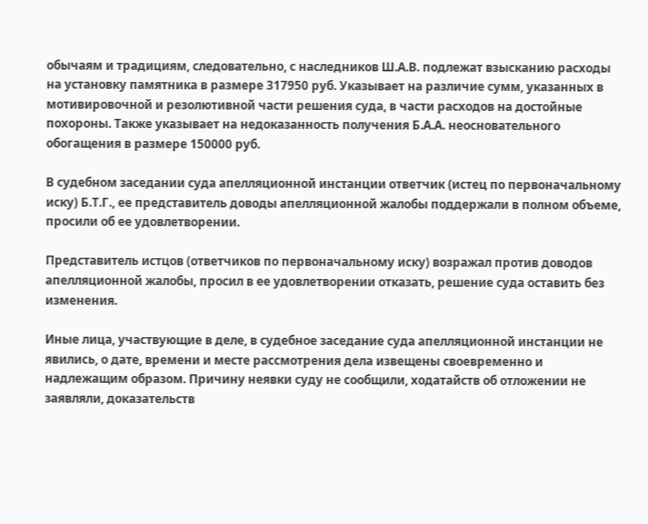обычаям и традициям, следовательно, с наследников Ш.А.В. подлежат взысканию расходы на установку памятника в размере 317950 руб. Указывает на различие сумм, указанных в мотивировочной и резолютивной части решения суда, в части расходов на достойные похороны. Также указывает на недоказанность получения Б.А.А. неосновательного обогащения в размере 150000 руб.

В судебном заседании суда апелляционной инстанции ответчик (истец по первоначальному иску) Б.Т.Г., ее представитель доводы апелляционной жалобы поддержали в полном объеме, просили об ее удовлетворении.

Представитель истцов (ответчиков по первоначальному иску) возражал против доводов апелляционной жалобы, просил в ее удовлетворении отказать, решение суда оставить без изменения.

Иные лица, участвующие в деле, в судебное заседание суда апелляционной инстанции не явились, о дате, времени и месте рассмотрения дела извещены своевременно и надлежащим образом. Причину неявки суду не сообщили, ходатайств об отложении не заявляли, доказательств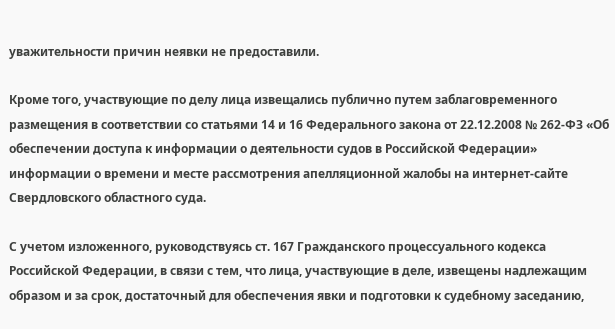уважительности причин неявки не предоставили.

Кроме того, участвующие по делу лица извещались публично путем заблаговременного размещения в соответствии со статьями 14 и 16 Федерального закона от 22.12.2008 № 262-ФЗ «Об обеспечении доступа к информации о деятельности судов в Российской Федерации» информации о времени и месте рассмотрения апелляционной жалобы на интернет-сайте Свердловского областного суда.

С учетом изложенного, руководствуясь ст. 167 Гражданского процессуального кодекса Российской Федерации, в связи с тем, что лица, участвующие в деле, извещены надлежащим образом и за срок, достаточный для обеспечения явки и подготовки к судебному заседанию,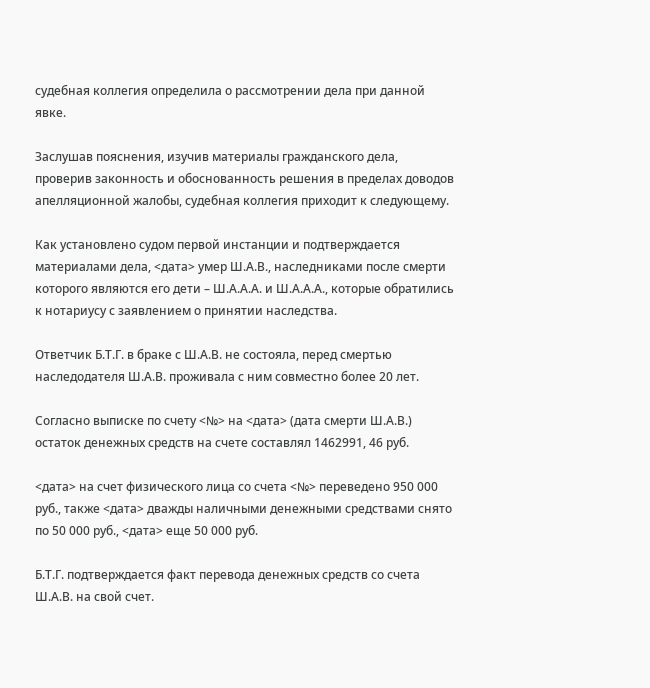судебная коллегия определила о рассмотрении дела при данной явке.

Заслушав пояснения, изучив материалы гражданского дела, проверив законность и обоснованность решения в пределах доводов апелляционной жалобы, судебная коллегия приходит к следующему.

Как установлено судом первой инстанции и подтверждается материалами дела, <дата> умер Ш.А.В., наследниками после смерти которого являются его дети – Ш.А.А.А. и Ш.А.А.А., которые обратились к нотариусу с заявлением о принятии наследства.

Ответчик Б.Т.Г. в браке с Ш.А.В. не состояла, перед смертью наследодателя Ш.А.В. проживала с ним совместно более 20 лет.

Согласно выписке по счету <№> на <дата> (дата смерти Ш.А.В.) остаток денежных средств на счете составлял 1462991, 46 руб.

<дата> на счет физического лица со счета <№> переведено 950 000 руб., также <дата> дважды наличными денежными средствами снято по 50 000 руб., <дата> еще 50 000 руб.

Б.Т.Г. подтверждается факт перевода денежных средств со счета Ш.А.В. на свой счет.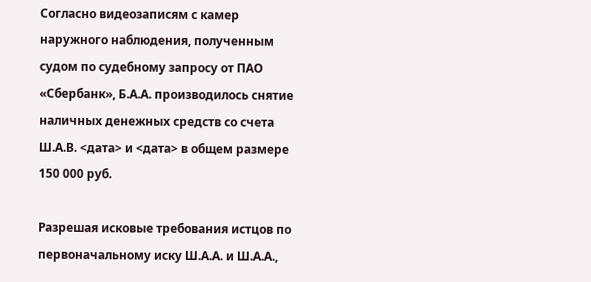Согласно видеозаписям с камер наружного наблюдения, полученным судом по судебному запросу от ПАО «Сбербанк», Б.А.А. производилось снятие наличных денежных средств со счета Ш.А.В. <дата> и <дата> в общем размере 150 000 руб.

Разрешая исковые требования истцов по первоначальному иску Ш.А.А. и Ш.А.А.,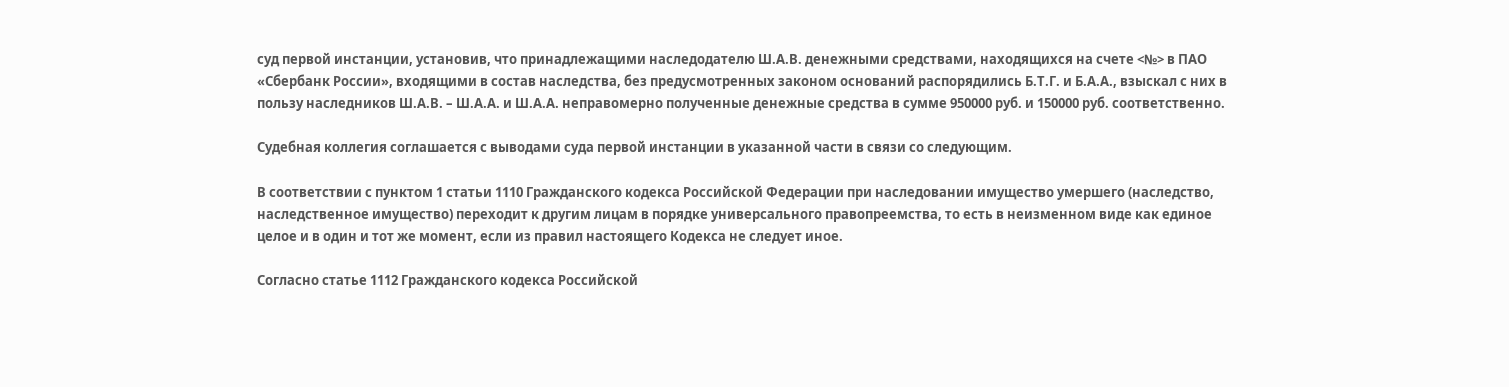суд первой инстанции, установив, что принадлежащими наследодателю Ш.А.В. денежными средствами, находящихся на счете <№> в ПАО «Сбербанк России», входящими в состав наследства, без предусмотренных законом оснований распорядились Б.Т.Г. и Б.А.А., взыскал с них в пользу наследников Ш.А.В. – Ш.А.А. и Ш.А.А. неправомерно полученные денежные средства в сумме 950000 руб. и 150000 руб. соответственно.

Судебная коллегия соглашается с выводами суда первой инстанции в указанной части в связи со следующим.

В соответствии с пунктом 1 статьи 1110 Гражданского кодекса Российской Федерации при наследовании имущество умершего (наследство, наследственное имущество) переходит к другим лицам в порядке универсального правопреемства, то есть в неизменном виде как единое целое и в один и тот же момент, если из правил настоящего Кодекса не следует иное.

Согласно статье 1112 Гражданского кодекса Российской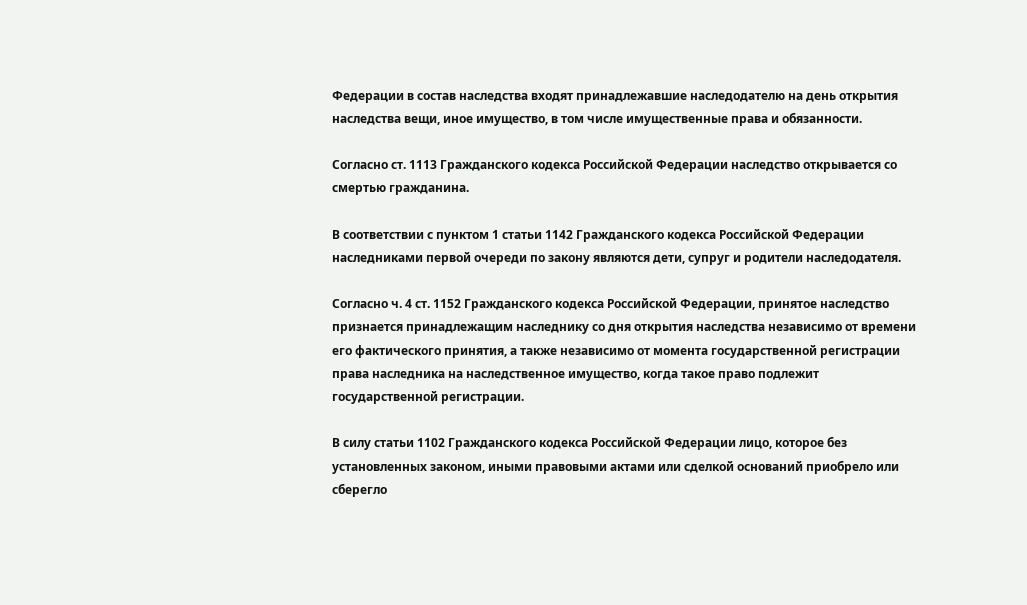Федерации в состав наследства входят принадлежавшие наследодателю на день открытия наследства вещи, иное имущество, в том числе имущественные права и обязанности.

Согласно ст. 1113 Гражданского кодекса Российской Федерации наследство открывается со смертью гражданина.

В соответствии с пунктом 1 статьи 1142 Гражданского кодекса Российской Федерации наследниками первой очереди по закону являются дети, супруг и родители наследодателя.

Согласно ч. 4 ст. 1152 Гражданского кодекса Российской Федерации, принятое наследство признается принадлежащим наследнику со дня открытия наследства независимо от времени его фактического принятия, а также независимо от момента государственной регистрации права наследника на наследственное имущество, когда такое право подлежит государственной регистрации.

В силу статьи 1102 Гражданского кодекса Российской Федерации лицо, которое без установленных законом, иными правовыми актами или сделкой оснований приобрело или сберегло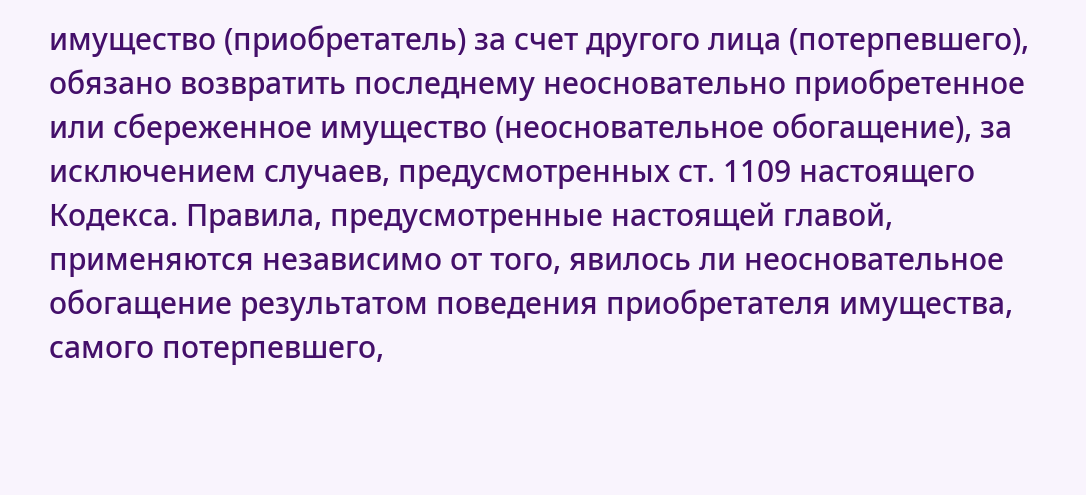имущество (приобретатель) за счет другого лица (потерпевшего), обязано возвратить последнему неосновательно приобретенное или сбереженное имущество (неосновательное обогащение), за исключением случаев, предусмотренных ст. 1109 настоящего Кодекса. Правила, предусмотренные настоящей главой, применяются независимо от того, явилось ли неосновательное обогащение результатом поведения приобретателя имущества, самого потерпевшего,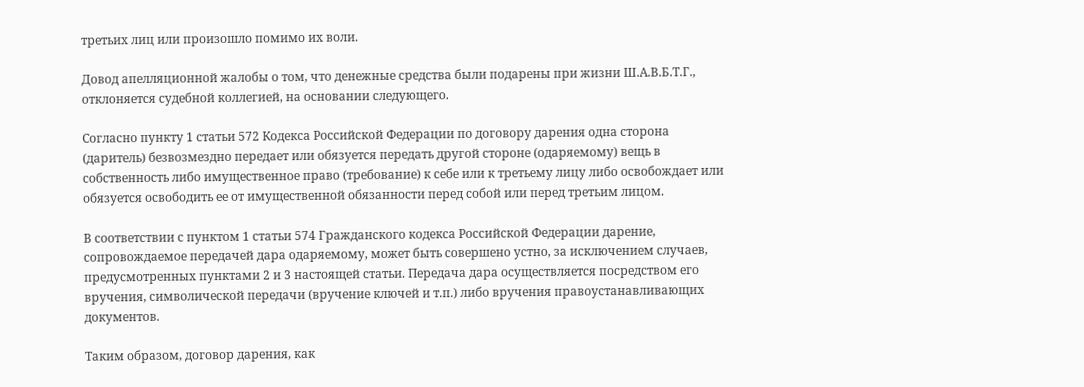третьих лиц или произошло помимо их воли.

Довод апелляционной жалобы о том, что денежные средства были подарены при жизни Ш.А.В.Б.Т.Г., отклоняется судебной коллегией, на основании следующего.

Согласно пункту 1 статьи 572 Кодекса Российской Федерации по договору дарения одна сторона (даритель) безвозмездно передает или обязуется передать другой стороне (одаряемому) вещь в собственность либо имущественное право (требование) к себе или к третьему лицу либо освобождает или обязуется освободить ее от имущественной обязанности перед собой или перед третьим лицом.

В соответствии с пунктом 1 статьи 574 Гражданского кодекса Российской Федерации дарение, сопровождаемое передачей дара одаряемому, может быть совершено устно, за исключением случаев, предусмотренных пунктами 2 и 3 настоящей статьи. Передача дара осуществляется посредством его вручения, символической передачи (вручение ключей и т.п.) либо вручения правоустанавливающих документов.

Таким образом, договор дарения, как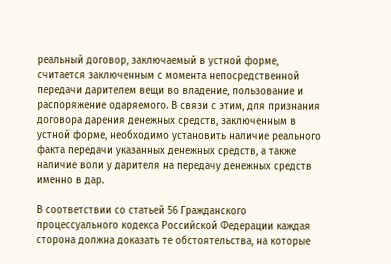реальный договор, заключаемый в устной форме, считается заключенным с момента непосредственной передачи дарителем вещи во владение, пользование и распоряжение одаряемого. В связи с этим, для признания договора дарения денежных средств, заключенным в устной форме, необходимо установить наличие реального факта передачи указанных денежных средств, а также наличие воли у дарителя на передачу денежных средств именно в дар.

В соответствии со статьей 56 Гражданского процессуального кодекса Российской Федерации каждая сторона должна доказать те обстоятельства, на которые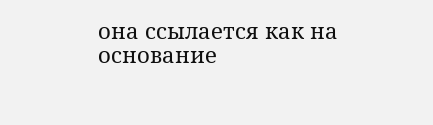она ссылается как на основание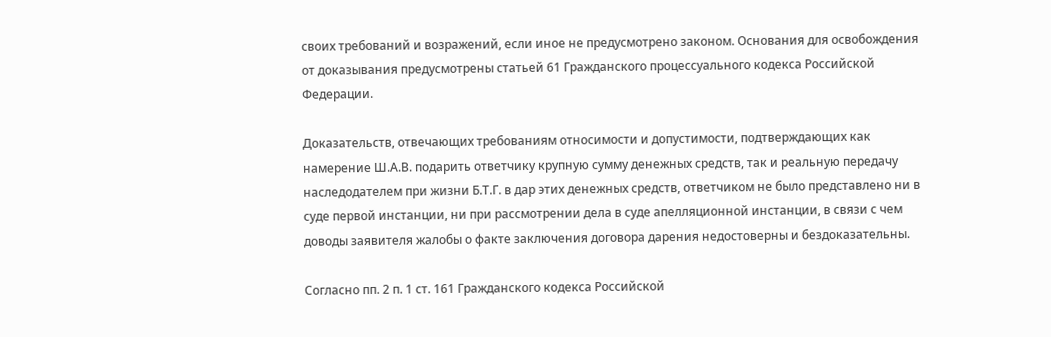своих требований и возражений, если иное не предусмотрено законом. Основания для освобождения от доказывания предусмотрены статьей 61 Гражданского процессуального кодекса Российской Федерации.

Доказательств, отвечающих требованиям относимости и допустимости, подтверждающих как намерение Ш.А.В. подарить ответчику крупную сумму денежных средств, так и реальную передачу наследодателем при жизни Б.Т.Г. в дар этих денежных средств, ответчиком не было представлено ни в суде первой инстанции, ни при рассмотрении дела в суде апелляционной инстанции, в связи с чем доводы заявителя жалобы о факте заключения договора дарения недостоверны и бездоказательны.

Согласно пп. 2 п. 1 ст. 161 Гражданского кодекса Российской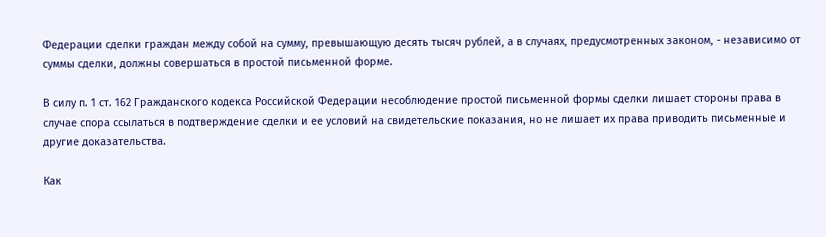Федерации сделки граждан между собой на сумму, превышающую десять тысяч рублей, а в случаях, предусмотренных законом, - независимо от суммы сделки, должны совершаться в простой письменной форме.

В силу п. 1 ст. 162 Гражданского кодекса Российской Федерации несоблюдение простой письменной формы сделки лишает стороны права в случае спора ссылаться в подтверждение сделки и ее условий на свидетельские показания, но не лишает их права приводить письменные и другие доказательства.

Как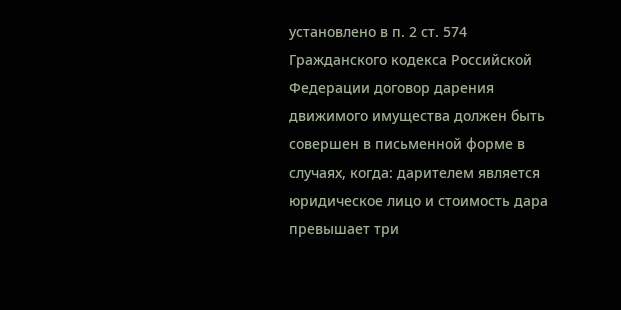установлено в п. 2 ст. 574 Гражданского кодекса Российской Федерации договор дарения движимого имущества должен быть совершен в письменной форме в случаях, когда: дарителем является юридическое лицо и стоимость дара превышает три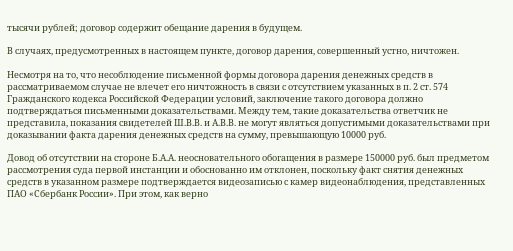тысячи рублей; договор содержит обещание дарения в будущем.

В случаях, предусмотренных в настоящем пункте, договор дарения, совершенный устно, ничтожен.

Несмотря на то, что несоблюдение письменной формы договора дарения денежных средств в рассматриваемом случае не влечет его ничтожность в связи с отсутствием указанных в п. 2 ст. 574 Гражданского кодекса Российской Федерации условий, заключение такого договора должно подтверждаться письменными доказательствами. Между тем, такие доказательства ответчик не представила, показания свидетелей Ш.В.В. и А.В.В. не могут являться допустимыми доказательствами при доказывании факта дарения денежных средств на сумму, превышающую 10000 руб.

Довод об отсутствии на стороне Б.А.А. неосновательного обогащения в размере 150000 руб. был предметом рассмотрения суда первой инстанции и обоснованно им отклонен, поскольку факт снятия денежных средств в указанном размере подтверждается видеозаписью с камер видеонаблюдения, представленных ПАО «Сбербанк России». При этом, как верно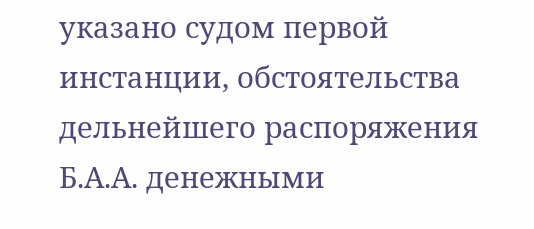указано судом первой инстанции, обстоятельства дельнейшего распоряжения Б.А.А. денежными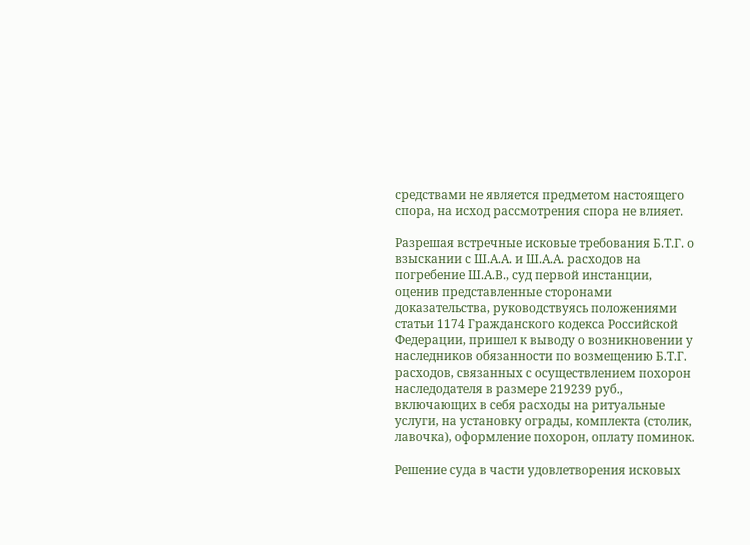средствами не является предметом настоящего спора, на исход рассмотрения спора не влияет.

Разрешая встречные исковые требования Б.Т.Г. о взыскании с Ш.А.А. и Ш.А.А. расходов на погребение Ш.А.В., суд первой инстанции, оценив представленные сторонами доказательства, руководствуясь положениями статьи 1174 Гражданского кодекса Российской Федерации, пришел к выводу о возникновении у наследников обязанности по возмещению Б.Т.Г. расходов, связанных с осуществлением похорон наследодателя в размере 219239 руб., включающих в себя расходы на ритуальные услуги, на установку ограды, комплекта (столик, лавочка), оформление похорон, оплату поминок.

Решение суда в части удовлетворения исковых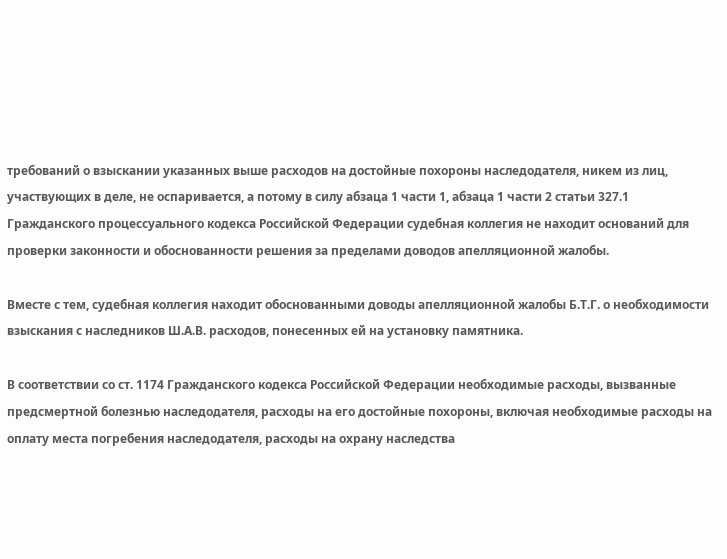требований о взыскании указанных выше расходов на достойные похороны наследодателя, никем из лиц, участвующих в деле, не оспаривается, а потому в силу абзаца 1 части 1, абзаца 1 части 2 статьи 327.1 Гражданского процессуального кодекса Российской Федерации судебная коллегия не находит оснований для проверки законности и обоснованности решения за пределами доводов апелляционной жалобы.

Вместе с тем, судебная коллегия находит обоснованными доводы апелляционной жалобы Б.Т.Г. о необходимости взыскания с наследников Ш.А.В. расходов, понесенных ей на установку памятника.

В соответствии со ст. 1174 Гражданского кодекса Российской Федерации необходимые расходы, вызванные предсмертной болезнью наследодателя, расходы на его достойные похороны, включая необходимые расходы на оплату места погребения наследодателя, расходы на охрану наследства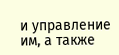и управление им, а также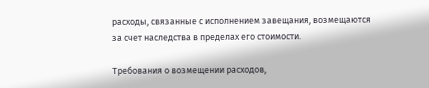расходы, связанные с исполнением завещания, возмещаются за счет наследства в пределах его стоимости.

Требования о возмещении расходов,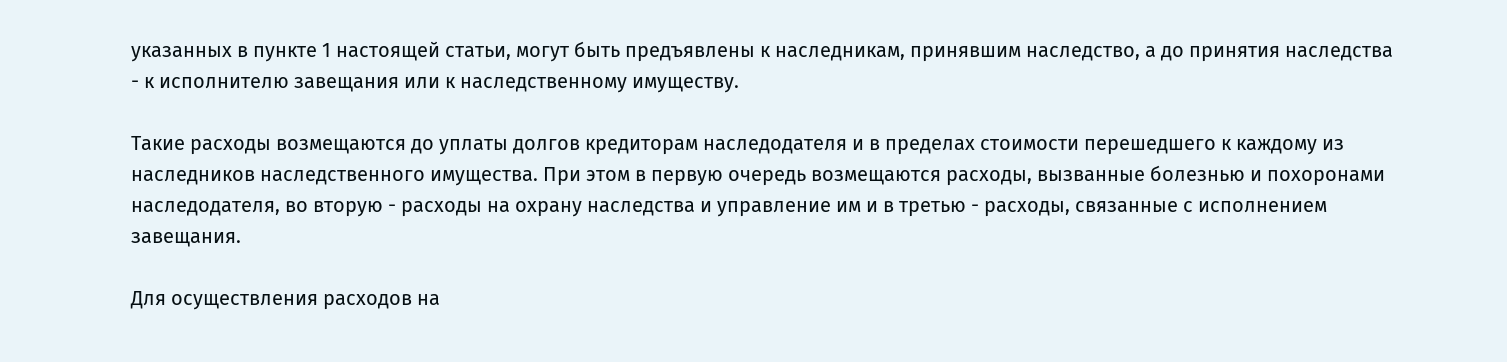указанных в пункте 1 настоящей статьи, могут быть предъявлены к наследникам, принявшим наследство, а до принятия наследства - к исполнителю завещания или к наследственному имуществу.

Такие расходы возмещаются до уплаты долгов кредиторам наследодателя и в пределах стоимости перешедшего к каждому из наследников наследственного имущества. При этом в первую очередь возмещаются расходы, вызванные болезнью и похоронами наследодателя, во вторую - расходы на охрану наследства и управление им и в третью - расходы, связанные с исполнением завещания.

Для осуществления расходов на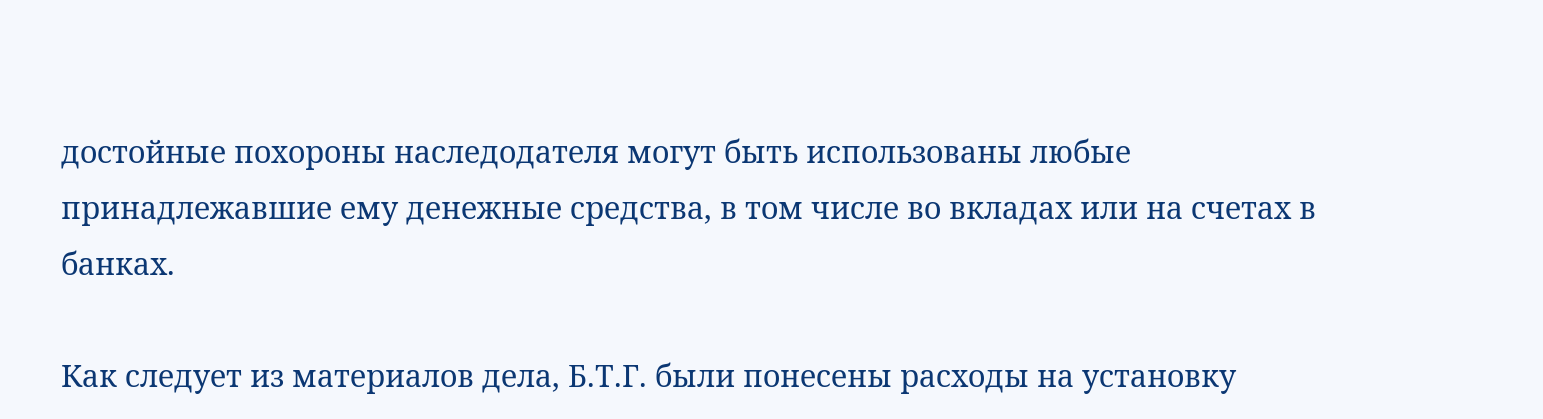достойные похороны наследодателя могут быть использованы любые принадлежавшие ему денежные средства, в том числе во вкладах или на счетах в банках.

Как следует из материалов дела, Б.Т.Г. были понесены расходы на установку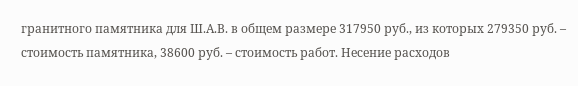гранитного памятника для Ш.А.В. в общем размере 317950 руб., из которых 279350 руб. – стоимость памятника, 38600 руб. – стоимость работ. Несение расходов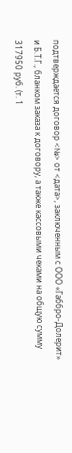подтверждается договор <№> от <дата>, заключенным с ООО «Габбро-Долерит» и Б.Т.Г., бланком заказа к договору, а также кассовыми чеками на общую сумму 317950 руб. (т. 1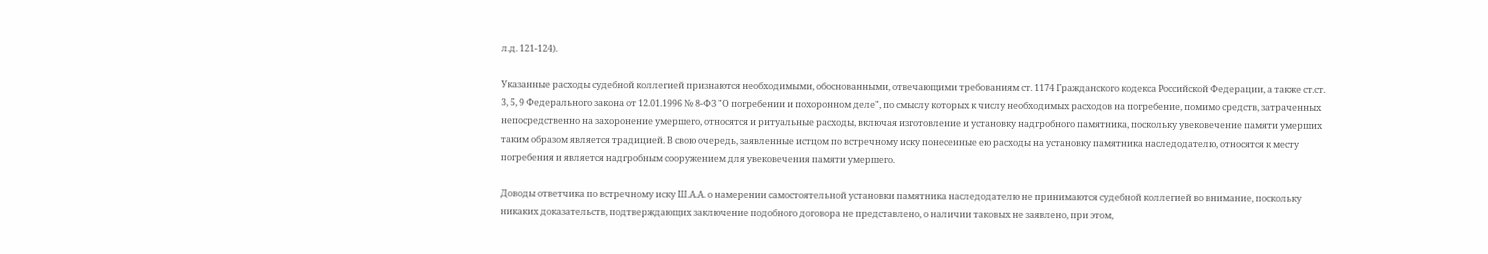л.д. 121-124).

Указанные расходы судебной коллегией признаются необходимыми, обоснованными, отвечающими требованиям ст. 1174 Гражданского кодекса Российской Федерации, а также ст.ст. 3, 5, 9 Федерального закона от 12.01.1996 № 8-ФЗ "О погребении и похоронном деле", по смыслу которых к числу необходимых расходов на погребение, помимо средств, затраченных непосредственно на захоронение умершего, относятся и ритуальные расходы, включая изготовление и установку надгробного памятника, поскольку увековечение памяти умерших таким образом является традицией. В свою очередь, заявленные истцом по встречному иску понесенные ею расходы на установку памятника наследодателю, относятся к месту погребения и является надгробным сооружением для увековечения памяти умершего.

Доводы ответчика по встречному иску Ш.А.А. о намерении самостоятельной установки памятника наследодателю не принимаются судебной коллегией во внимание, поскольку никаких доказательств, подтверждающих заключение подобного договора не представлено, о наличии таковых не заявлено, при этом,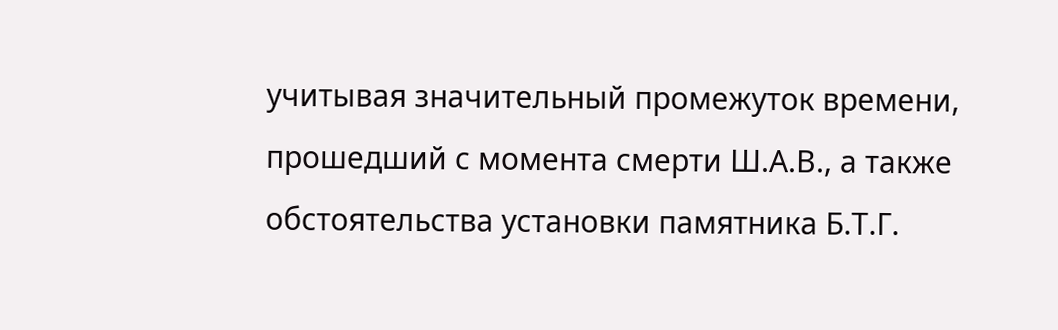учитывая значительный промежуток времени, прошедший с момента смерти Ш.А.В., а также обстоятельства установки памятника Б.Т.Г.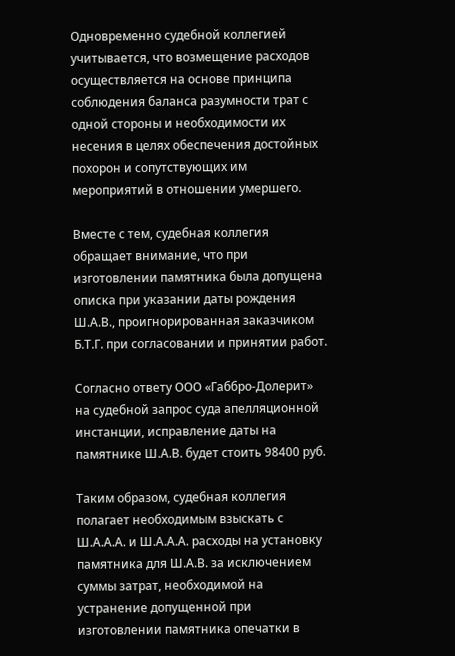Одновременно судебной коллегией учитывается, что возмещение расходов осуществляется на основе принципа соблюдения баланса разумности трат с одной стороны и необходимости их несения в целях обеспечения достойных похорон и сопутствующих им мероприятий в отношении умершего.

Вместе с тем, судебная коллегия обращает внимание, что при изготовлении памятника была допущена описка при указании даты рождения Ш.А.В., проигнорированная заказчиком Б.Т.Г. при согласовании и принятии работ.

Согласно ответу ООО «Габбро-Долерит» на судебной запрос суда апелляционной инстанции, исправление даты на памятнике Ш.А.В. будет стоить 98400 руб.

Таким образом, судебная коллегия полагает необходимым взыскать с Ш.А.А.А. и Ш.А.А.А. расходы на установку памятника для Ш.А.В. за исключением суммы затрат, необходимой на устранение допущенной при изготовлении памятника опечатки в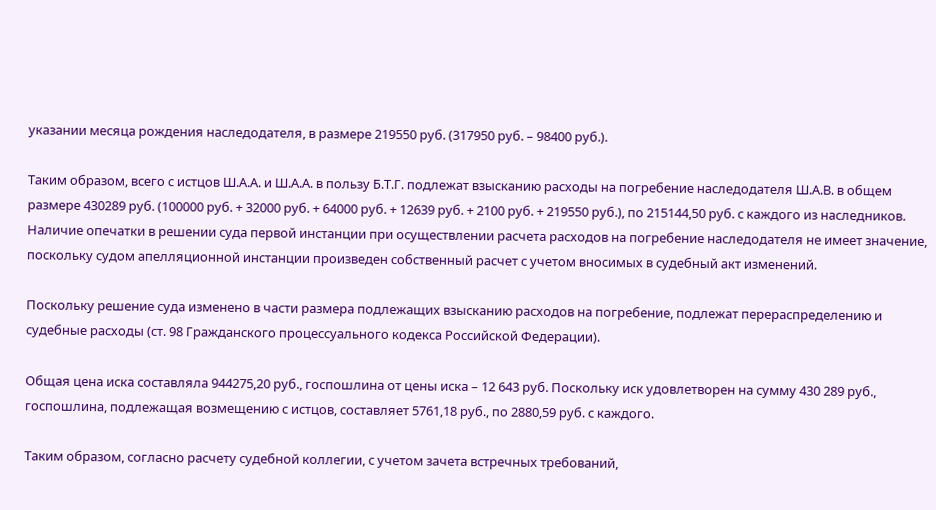указании месяца рождения наследодателя, в размере 219550 руб. (317950 руб. – 98400 руб.).

Таким образом, всего с истцов Ш.А.А. и Ш.А.А. в пользу Б.Т.Г. подлежат взысканию расходы на погребение наследодателя Ш.А.В. в общем размере 430289 руб. (100000 руб. + 32000 руб. + 64000 руб. + 12639 руб. + 2100 руб. + 219550 руб.), по 215144,50 руб. с каждого из наследников. Наличие опечатки в решении суда первой инстанции при осуществлении расчета расходов на погребение наследодателя не имеет значение, поскольку судом апелляционной инстанции произведен собственный расчет с учетом вносимых в судебный акт изменений.

Поскольку решение суда изменено в части размера подлежащих взысканию расходов на погребение, подлежат перераспределению и судебные расходы (ст. 98 Гражданского процессуального кодекса Российской Федерации).

Общая цена иска составляла 944275,20 руб., госпошлина от цены иска – 12 643 руб. Поскольку иск удовлетворен на сумму 430 289 руб., госпошлина, подлежащая возмещению с истцов, составляет 5761,18 руб., по 2880,59 руб. с каждого.

Таким образом, согласно расчету судебной коллегии, с учетом зачета встречных требований,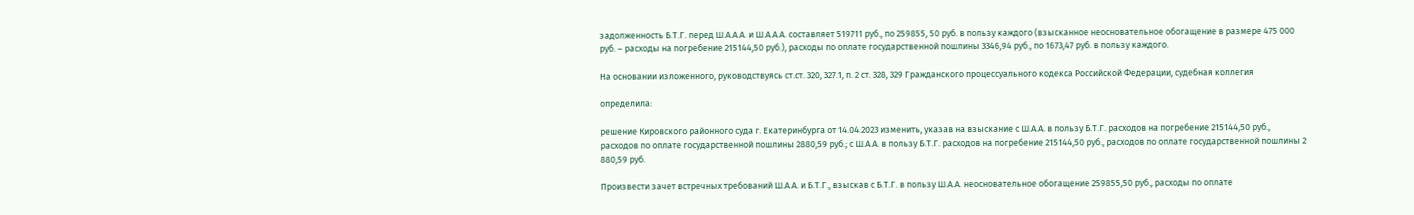задолженность Б.Т.Г. перед Ш.А.А.А. и Ш.А.А.А. составляет 519711 руб., по 259855, 50 руб. в пользу каждого (взысканное неосновательное обогащение в размере 475 000 руб. – расходы на погребение 215144,50 руб.), расходы по оплате государственной пошлины 3346,94 руб., по 1673,47 руб. в пользу каждого.

На основании изложенного, руководствуясь ст.ст. 320, 327.1, п. 2 ст. 328, 329 Гражданского процессуального кодекса Российской Федерации, судебная коллегия

определила:

решение Кировского районного суда г. Екатеринбурга от 14.04.2023 изменить, указав на взыскание с Ш.А.А. в пользу Б.Т.Г. расходов на погребение 215144,50 руб., расходов по оплате государственной пошлины 2880,59 руб.; с Ш.А.А. в пользу Б.Т.Г. расходов на погребение 215144,50 руб., расходов по оплате государственной пошлины 2 880,59 руб.

Произвести зачет встречных требований Ш.А.А. и Б.Т.Г., взыскав с Б.Т.Г. в пользу Ш.А.А. неосновательное обогащение 259855,50 руб., расходы по оплате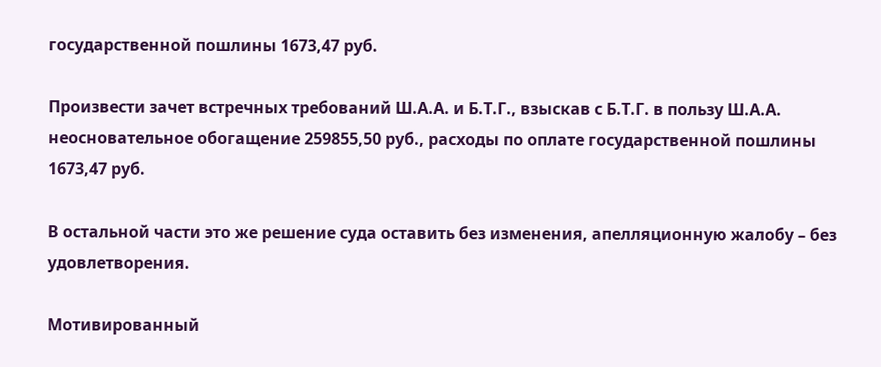государственной пошлины 1673,47 руб.

Произвести зачет встречных требований Ш.А.А. и Б.Т.Г., взыскав с Б.Т.Г. в пользу Ш.А.А. неосновательное обогащение 259855,50 руб., расходы по оплате государственной пошлины 1673,47 руб.

В остальной части это же решение суда оставить без изменения, апелляционную жалобу – без удовлетворения.

Мотивированный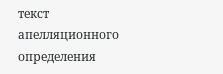текст апелляционного определения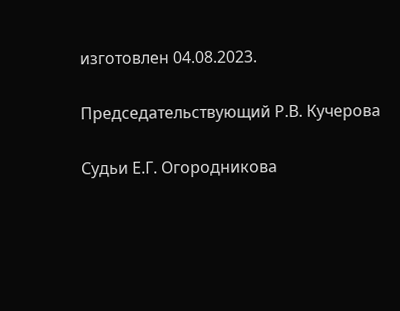изготовлен 04.08.2023.

Председательствующий Р.В. Кучерова

Судьи Е.Г. Огородникова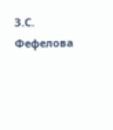З.С. Фефелова